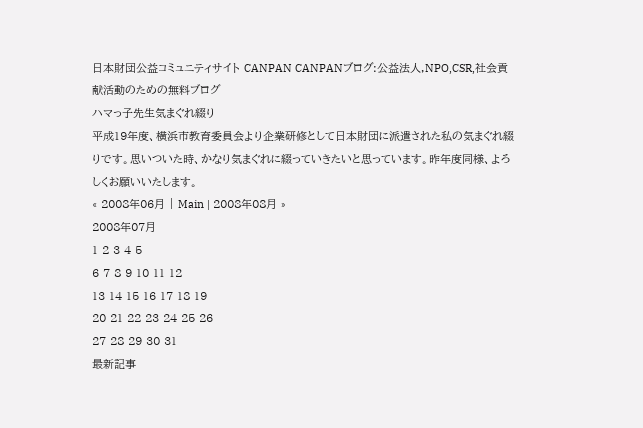日本財団公益コミュニティサイト CANPAN CANPANブログ:公益法人,NPO,CSR,社会貢献活動のための無料ブログ
ハマっ子先生気まぐれ綴り
平成19年度、横浜市教育委員会より企業研修として日本財団に派遣された私の気まぐれ綴りです。思いついた時、かなり気まぐれに綴っていきたいと思っています。昨年度同様、よろしくお願いいたします。
« 2008年06月 | Main | 2008年08月 »
2008年07月
1 2 3 4 5
6 7 8 9 10 11 12
13 14 15 16 17 18 19
20 21 22 23 24 25 26
27 28 29 30 31
最新記事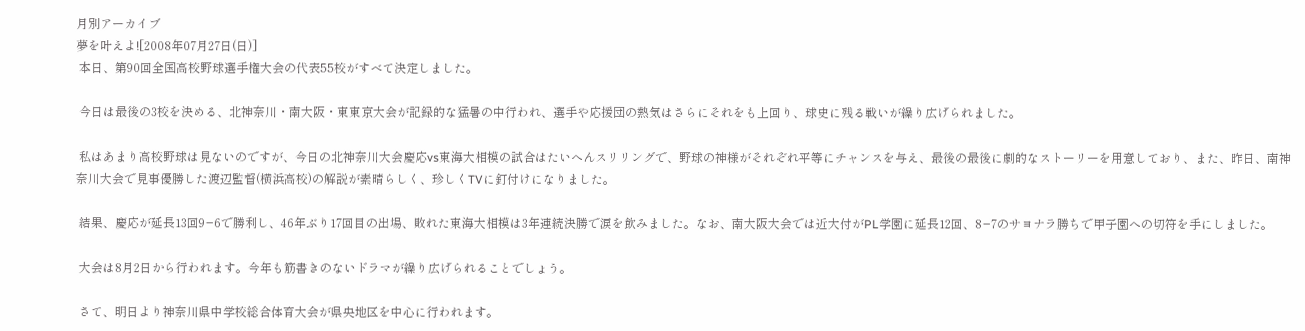月別アーカイブ
夢を叶えよ![2008年07月27日(日)]
 本日、第90回全国高校野球選手権大会の代表55校がすべて決定しました。

 今日は最後の3校を決める、北神奈川・南大阪・東東京大会が記録的な猛暑の中行われ、選手や応援団の熱気はさらにそれをも上回り、球史に残る戦いが繰り広げられました。

 私はあまり高校野球は見ないのですが、今日の北神奈川大会慶応vs東海大相模の試合はたいへんスリリングで、野球の神様がそれぞれ平等にチャンスを与え、最後の最後に劇的なストーリーを用意しており、また、昨日、南神奈川大会で見事優勝した渡辺監督(横浜高校)の解説が素晴らしく、珍しくTVに釘付けになりました。

 結果、慶応が延長13回9−6で勝利し、46年ぶり17回目の出場、敗れた東海大相模は3年連続決勝で涙を飲みました。なお、南大阪大会では近大付がPL学園に延長12回、8−7のサヨナラ勝ちで甲子園への切符を手にしました。

 大会は8月2日から行われます。今年も筋書きのないドラマが繰り広げられることでしょう。

 さて、明日より神奈川県中学校総合体育大会が県央地区を中心に行われます。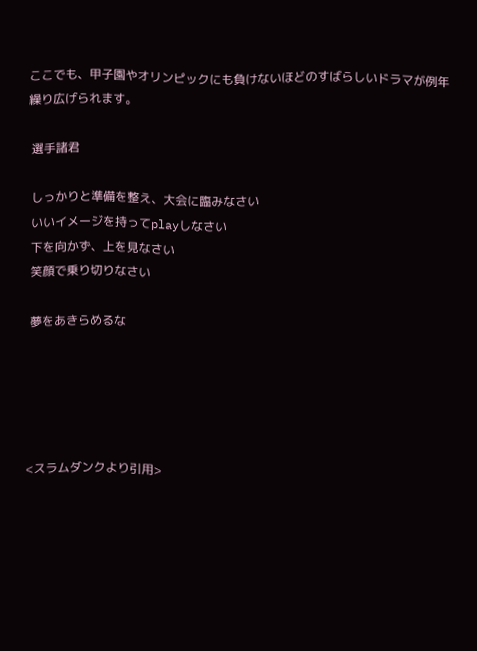ここでも、甲子園やオリンピックにも負けないほどのすばらしいドラマが例年繰り広げられます。

 選手諸君

 しっかりと準備を整え、大会に臨みなさい
 いいイメージを持ってplayしなさい
 下を向かず、上を見なさい
 笑顔で乗り切りなさい

 夢をあきらめるな





<スラムダンクより引用>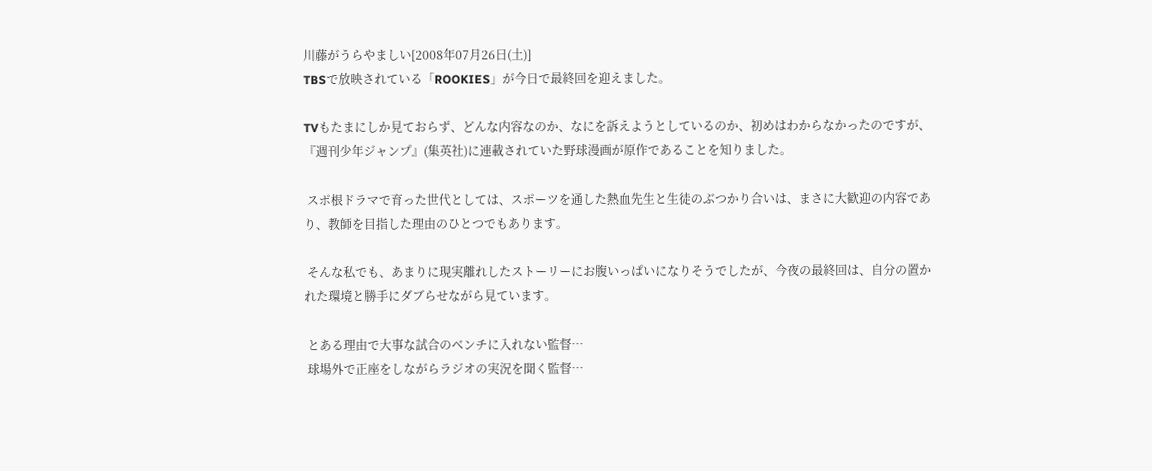川藤がうらやましい[2008年07月26日(土)]
TBSで放映されている「ROOKIES」が今日で最終回を迎えました。

TVもたまにしか見ておらず、どんな内容なのか、なにを訴えようとしているのか、初めはわからなかったのですが、『週刊少年ジャンプ』(集英社)に連載されていた野球漫画が原作であることを知りました。

 スポ根ドラマで育った世代としては、スポーツを通した熱血先生と生徒のぶつかり合いは、まさに大歓迎の内容であり、教師を目指した理由のひとつでもあります。

 そんな私でも、あまりに現実離れしたストーリーにお腹いっぱいになりそうでしたが、今夜の最終回は、自分の置かれた環境と勝手にダブらせながら見ています。

 とある理由で大事な試合のベンチに入れない監督…
 球場外で正座をしながらラジオの実況を聞く監督…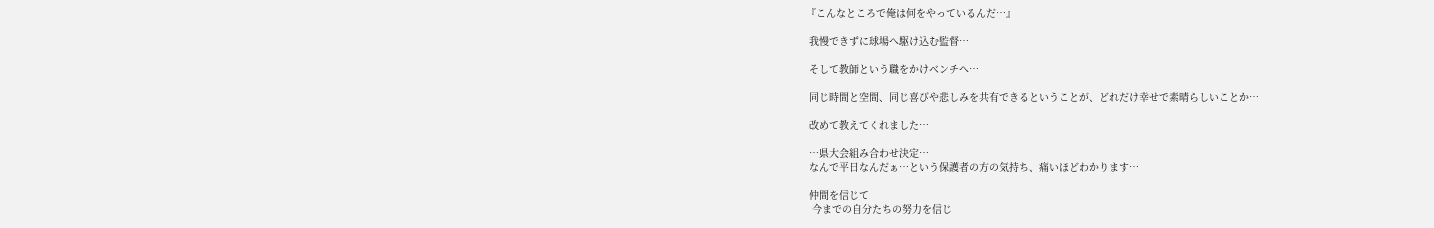『こんなところで俺は何をやっているんだ…』

 我慢できずに球場へ駆け込む監督…

 そして教師という職をかけベンチへ…

 同じ時間と空間、同じ喜びや悲しみを共有できるということが、どれだけ幸せで素晴らしいことか…

 改めて教えてくれました…

 …県大会組み合わせ決定…
 なんで平日なんだぁ…という保護者の方の気持ち、痛いほどわかります…

 仲間を信じて
  今までの自分たちの努力を信じ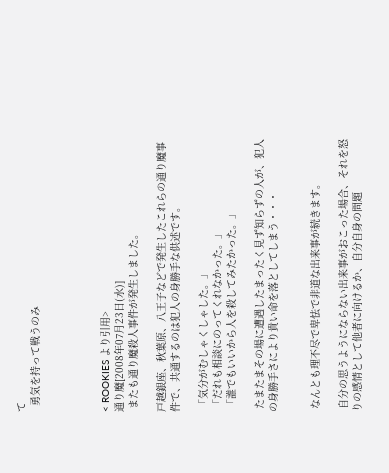て
  勇気を持って戦うのみ




< ROOKIES より引用>
通り魔[2008年07月23日(水)]
 またも通り魔殺人事件が発生しました。

戸越銀座、秋葉原、八王子などで発生したこれらの通り魔事件で、共通するのは犯人の身勝手な供述です。

 「気分がむしゃくしゃした。」
 「だれも相談にのってくれなかった。」
 「誰でもいいから人を殺してみたかった。」

 たまたまその場に遭遇したまったく見ず知らずの人が、犯人の身勝手さにより貴い命を落としてしまう・・・


 なんとも理不尽で卑怯で非道な出来事が続きます。

 自分の思うようにならない出来事がおこった場合、それを怒りの感情として他者に向けるか、自分自身の問題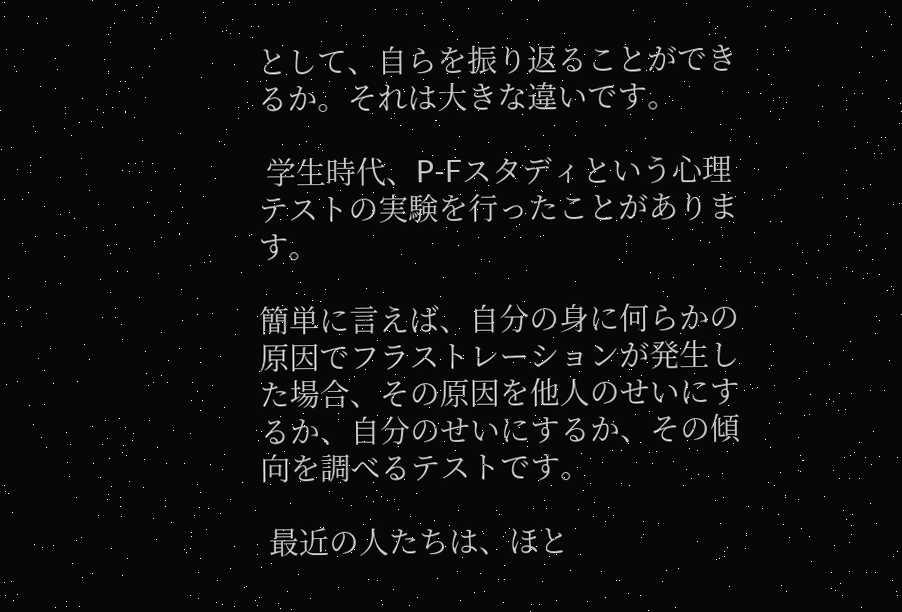として、自らを振り返ることができるか。それは大きな違いです。

 学生時代、P-Fスタディという心理テストの実験を行ったことがあります。

簡単に言えば、自分の身に何らかの原因でフラストレーションが発生した場合、その原因を他人のせいにするか、自分のせいにするか、その傾向を調べるテストです。

 最近の人たちは、ほと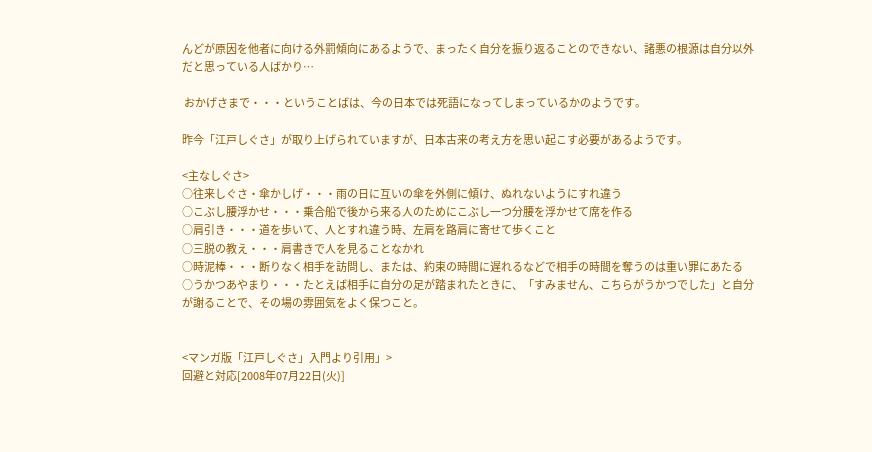んどが原因を他者に向ける外罰傾向にあるようで、まったく自分を振り返ることのできない、諸悪の根源は自分以外だと思っている人ばかり…

 おかげさまで・・・ということばは、今の日本では死語になってしまっているかのようです。

昨今「江戸しぐさ」が取り上げられていますが、日本古来の考え方を思い起こす必要があるようです。

<主なしぐさ>
○往来しぐさ・傘かしげ・・・雨の日に互いの傘を外側に傾け、ぬれないようにすれ違う
○こぶし腰浮かせ・・・乗合船で後から来る人のためにこぶし一つ分腰を浮かせて席を作る
○肩引き・・・道を歩いて、人とすれ違う時、左肩を路肩に寄せて歩くこと
○三脱の教え・・・肩書きで人を見ることなかれ
○時泥棒・・・断りなく相手を訪問し、または、約束の時間に遅れるなどで相手の時間を奪うのは重い罪にあたる
○うかつあやまり・・・たとえば相手に自分の足が踏まれたときに、「すみません、こちらがうかつでした」と自分が謝ることで、その場の雰囲気をよく保つこと。


<マンガ版「江戸しぐさ」入門より引用」>
回避と対応[2008年07月22日(火)]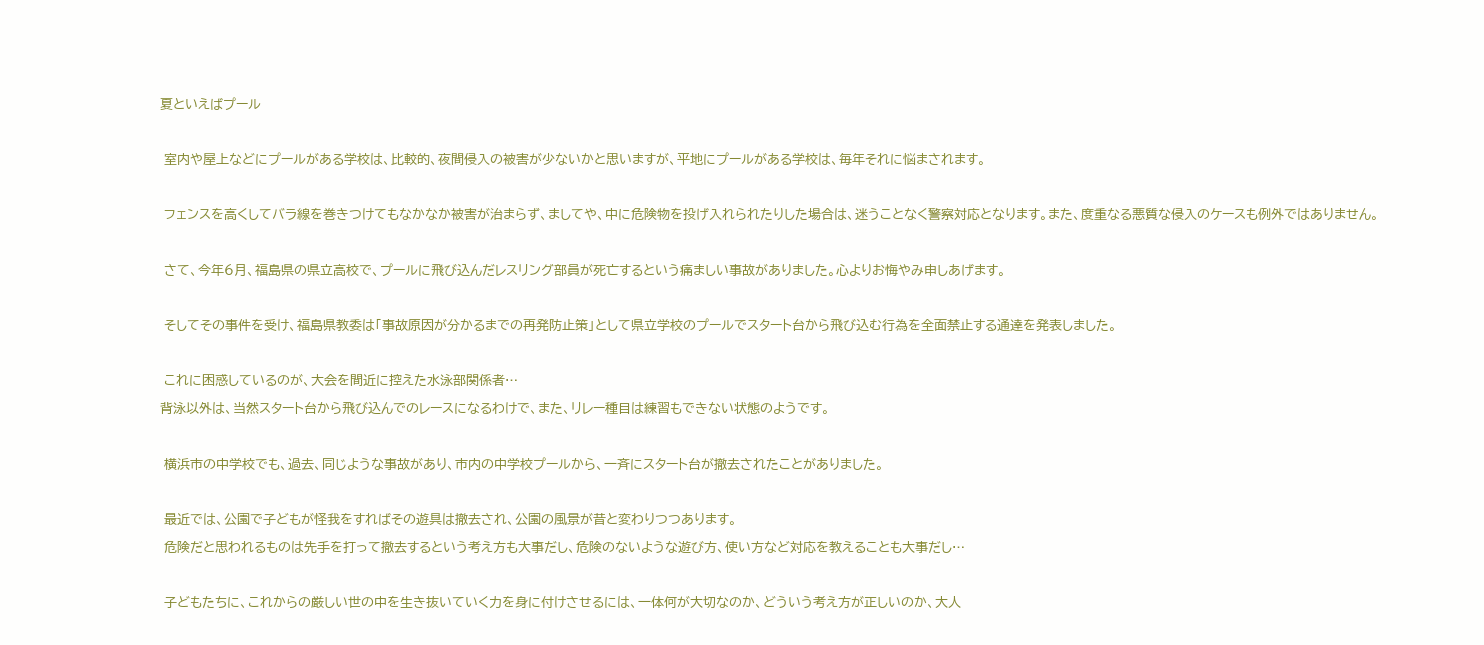夏といえばプール

 室内や屋上などにプールがある学校は、比較的、夜間侵入の被害が少ないかと思いますが、平地にプールがある学校は、毎年それに悩まされます。

 フェンスを高くしてバラ線を巻きつけてもなかなか被害が治まらず、ましてや、中に危険物を投げ入れられたりした場合は、迷うことなく警察対応となります。また、度重なる悪質な侵入のケースも例外ではありません。

 さて、今年6月、福島県の県立高校で、プールに飛び込んだレスリング部員が死亡するという痛ましい事故がありました。心よりお悔やみ申しあげます。

 そしてその事件を受け、福島県教委は「事故原因が分かるまでの再発防止策」として県立学校のプールでスタート台から飛び込む行為を全面禁止する通達を発表しました。

 これに困惑しているのが、大会を間近に控えた水泳部関係者…
背泳以外は、当然スタート台から飛び込んでのレースになるわけで、また、リレー種目は練習もできない状態のようです。

 横浜市の中学校でも、過去、同じような事故があり、市内の中学校プールから、一斉にスタート台が撤去されたことがありました。

 最近では、公園で子どもが怪我をすればその遊具は撤去され、公園の風景が昔と変わりつつあります。
 危険だと思われるものは先手を打って撤去するという考え方も大事だし、危険のないような遊び方、使い方など対応を教えることも大事だし…

 子どもたちに、これからの厳しい世の中を生き抜いていく力を身に付けさせるには、一体何が大切なのか、どういう考え方が正しいのか、大人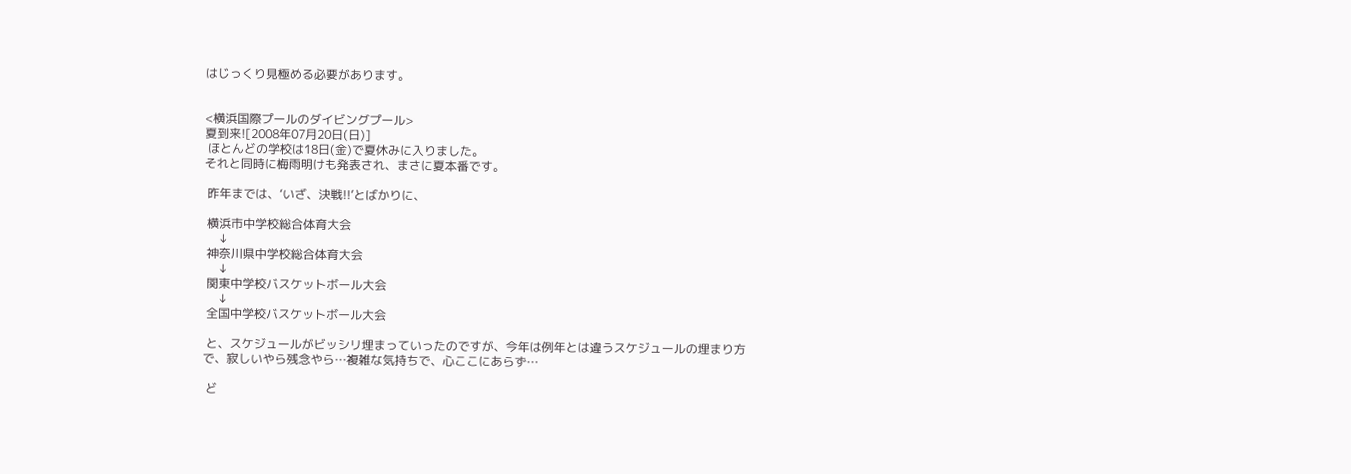はじっくり見極める必要があります。


<横浜国際プールのダイビングプール>
夏到来![2008年07月20日(日)]
 ほとんどの学校は18日(金)で夏休みに入りました。
それと同時に梅雨明けも発表され、まさに夏本番です。

 昨年までは、‘いざ、決戦!!’とばかりに、

 横浜市中学校総合体育大会
     ↓
 神奈川県中学校総合体育大会
     ↓
 関東中学校バスケットボール大会
     ↓
 全国中学校バスケットボール大会

 と、スケジュールがビッシリ埋まっていったのですが、今年は例年とは違うスケジュールの埋まり方で、寂しいやら残念やら…複雑な気持ちで、心ここにあらず…

 ど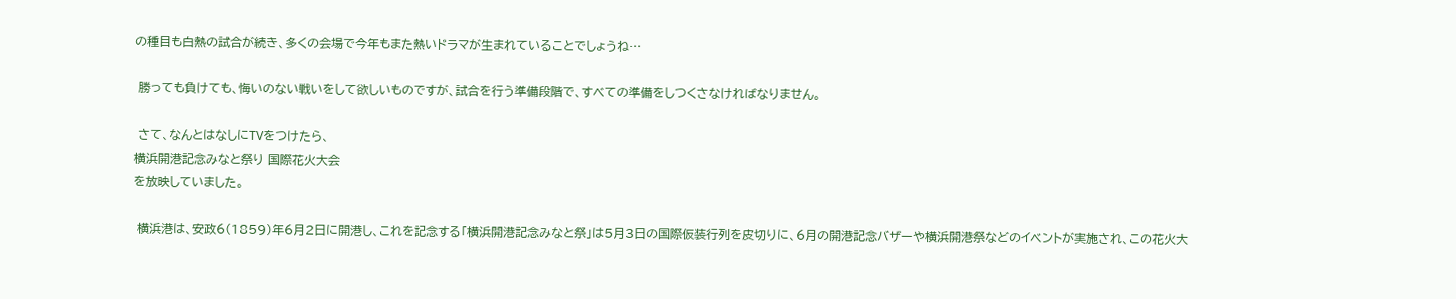の種目も白熱の試合が続き、多くの会場で今年もまた熱いドラマが生まれていることでしょうね…

 勝っても負けても、悔いのない戦いをして欲しいものですが、試合を行う準備段階で、すべての準備をしつくさなければなりません。

 さて、なんとはなしにTVをつけたら、
横浜開港記念みなと祭り 国際花火大会
を放映していました。

 横浜港は、安政6(1859)年6月2日に開港し、これを記念する「横浜開港記念みなと祭」は5月3日の国際仮装行列を皮切りに、6月の開港記念バザーや横浜開港祭などのイベントが実施され、この花火大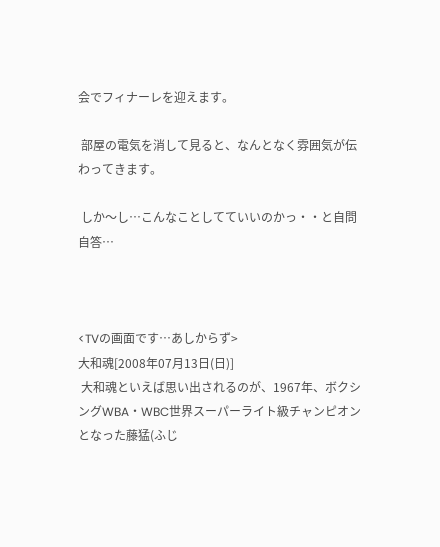会でフィナーレを迎えます。

 部屋の電気を消して見ると、なんとなく雰囲気が伝わってきます。

 しか〜し…こんなことしてていいのかっ・・と自問自答…



<TVの画面です…あしからず>
大和魂[2008年07月13日(日)]
 大和魂といえば思い出されるのが、1967年、ボクシングWBA・WBC世界スーパーライト級チャンピオンとなった藤猛(ふじ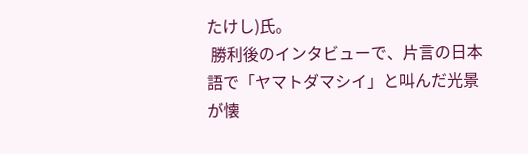たけし)氏。
 勝利後のインタビューで、片言の日本語で「ヤマトダマシイ」と叫んだ光景が懐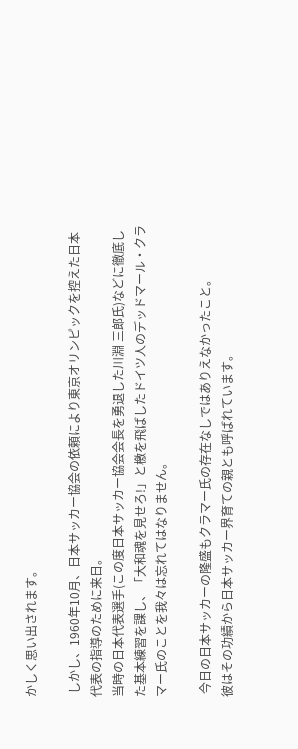かしく思い出されます。

 しかし、1960年10月、日本サッカー協会の依頼により東京オリンピックを控えた日本代表の指導のために来日。
当時の日本代表選手(この度日本サッカー協会会長を勇退した川淵 三郎氏)などに徹底した基本練習を課し、「大和魂を見せろ!」と檄を飛ばしたドイツ人のデッドマール・クラマー氏のことを我々は忘れてはなりません。

 今日の日本サッカーの隆盛もクラマー氏の存在なしではありえなかったこと。
彼はその功績から日本サッカー界育ての親とも呼ばれています。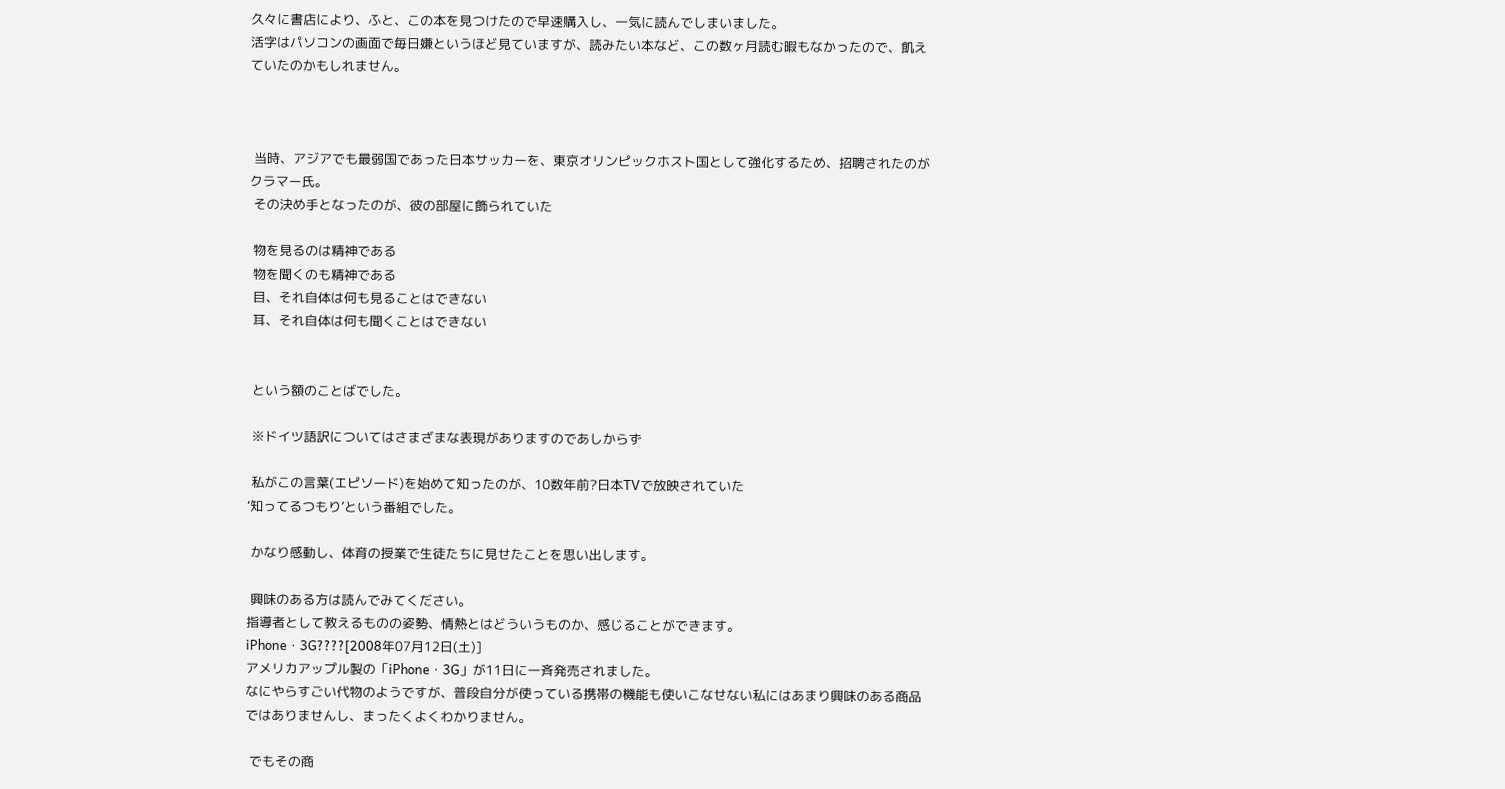久々に書店により、ふと、この本を見つけたので早速購入し、一気に読んでしまいました。
活字はパソコンの画面で毎日嫌というほど見ていますが、読みたい本など、この数ヶ月読む暇もなかったので、飢えていたのかもしれません。



 当時、アジアでも最弱国であった日本サッカーを、東京オリンピックホスト国として強化するため、招聘されたのがクラマー氏。
 その決め手となったのが、彼の部屋に飾られていた

 物を見るのは精神である
 物を聞くのも精神である
 目、それ自体は何も見ることはできない
 耳、それ自体は何も聞くことはできない


 という額のことばでした。

 ※ドイツ語訳についてはさまざまな表現がありますのであしからず

 私がこの言葉(エピソード)を始めて知ったのが、10数年前?日本TVで放映されていた
‘知ってるつもり’という番組でした。

 かなり感動し、体育の授業で生徒たちに見せたことを思い出します。

 興味のある方は読んでみてください。
指導者として教えるものの姿勢、情熱とはどういうものか、感じることができます。
iPhone・3G????[2008年07月12日(土)]
アメリカアップル製の「iPhone・3G」が11日に一斉発売されました。
なにやらすごい代物のようですが、普段自分が使っている携帯の機能も使いこなせない私にはあまり興味のある商品ではありませんし、まったくよくわかりません。

 でもその商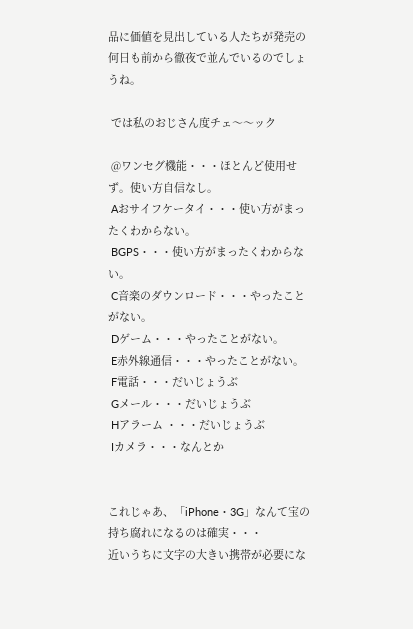品に価値を見出している人たちが発売の何日も前から徹夜で並んでいるのでしょうね。

 では私のおじさん度チェ〜〜ック

 @ワンセグ機能・・・ほとんど使用せず。使い方自信なし。
 Aおサイフケータイ・・・使い方がまったくわからない。
 BGPS・・・使い方がまったくわからない。
 C音楽のダウンロード・・・やったことがない。
 Dゲーム・・・やったことがない。
 E赤外線通信・・・やったことがない。
 F電話・・・だいじょうぶ
 Gメール・・・だいじょうぶ
 Hアラーム ・・・だいじょうぶ
 Iカメラ・・・なんとか


これじゃあ、「iPhone・3G」なんて宝の持ち腐れになるのは確実・・・
近いうちに文字の大きい携帯が必要にな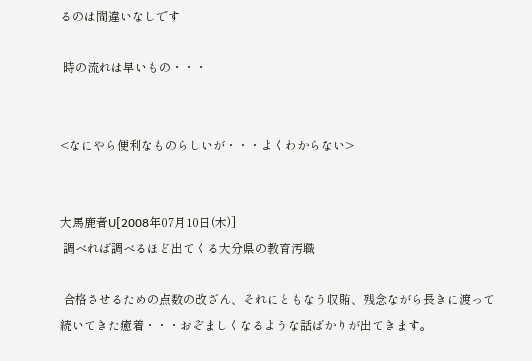るのは間違いなしです

 時の流れは早いもの・・・


<なにやら便利なものらしいが・・・よくわからない>


大馬鹿者U[2008年07月10日(木)]
 調べれば調べるほど出てくる大分県の教育汚職

 合格させるための点数の改ざん、それにともなう収賄、残念ながら長きに渡って続いてきた癒着・・・おぞましくなるような話ばかりが出てきます。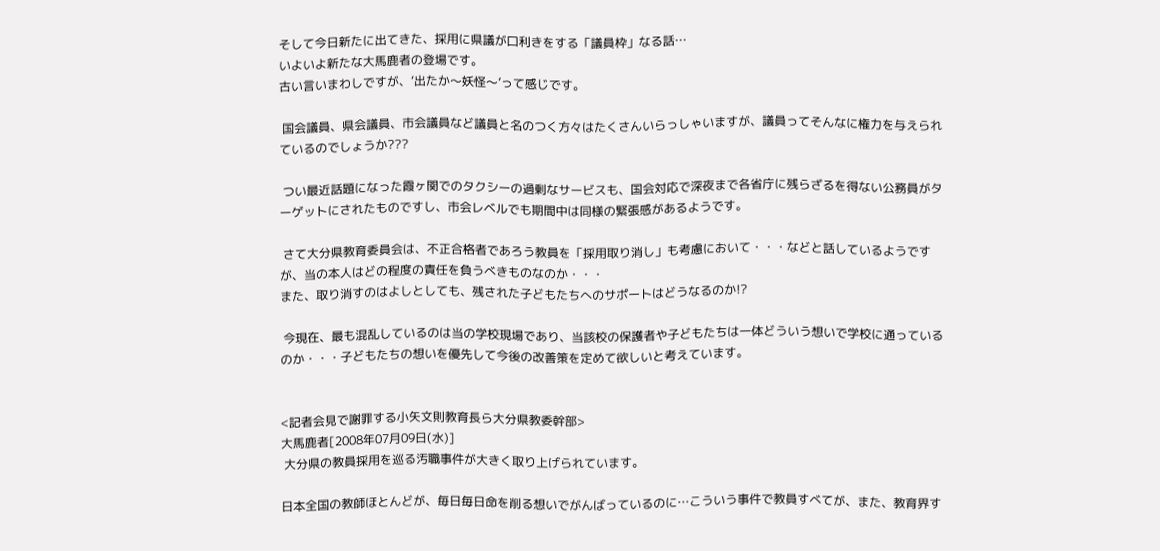そして今日新たに出てきた、採用に県議が口利きをする「議員枠」なる話…
いよいよ新たな大馬鹿者の登場です。
古い言いまわしですが、‘出たか〜妖怪〜’って感じです。

 国会議員、県会議員、市会議員など議員と名のつく方々はたくさんいらっしゃいますが、議員ってそんなに権力を与えられているのでしょうか???

 つい最近話題になった霞ヶ関でのタクシーの過剰なサービスも、国会対応で深夜まで各省庁に残らざるを得ない公務員がターゲットにされたものですし、市会レベルでも期間中は同様の緊張感があるようです。

 さて大分県教育委員会は、不正合格者であろう教員を「採用取り消し」も考慮において・・・などと話しているようですが、当の本人はどの程度の責任を負うべきものなのか・・・
また、取り消すのはよしとしても、残された子どもたちへのサポートはどうなるのか!?

 今現在、最も混乱しているのは当の学校現場であり、当該校の保護者や子どもたちは一体どういう想いで学校に通っているのか・・・子どもたちの想いを優先して今後の改善策を定めて欲しいと考えています。


<記者会見で謝罪する小矢文則教育長ら大分県教委幹部>
大馬鹿者[2008年07月09日(水)]
 大分県の教員採用を巡る汚職事件が大きく取り上げられています。

日本全国の教師ほとんどが、毎日毎日命を削る想いでがんばっているのに…こういう事件で教員すべてが、また、教育界す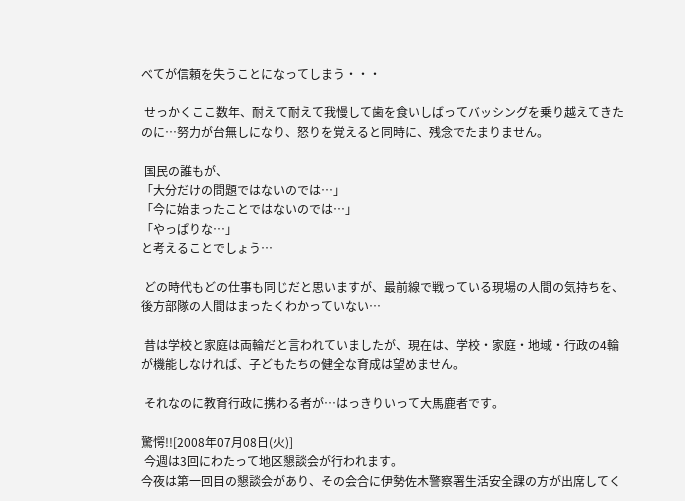べてが信頼を失うことになってしまう・・・

 せっかくここ数年、耐えて耐えて我慢して歯を食いしばってバッシングを乗り越えてきたのに…努力が台無しになり、怒りを覚えると同時に、残念でたまりません。

 国民の誰もが、
「大分だけの問題ではないのでは…」
「今に始まったことではないのでは…」
「やっぱりな…」
と考えることでしょう…

 どの時代もどの仕事も同じだと思いますが、最前線で戦っている現場の人間の気持ちを、後方部隊の人間はまったくわかっていない…

 昔は学校と家庭は両輪だと言われていましたが、現在は、学校・家庭・地域・行政の4輪が機能しなければ、子どもたちの健全な育成は望めません。

 それなのに教育行政に携わる者が…はっきりいって大馬鹿者です。

驚愕!![2008年07月08日(火)]
 今週は3回にわたって地区懇談会が行われます。
今夜は第一回目の懇談会があり、その会合に伊勢佐木警察署生活安全課の方が出席してく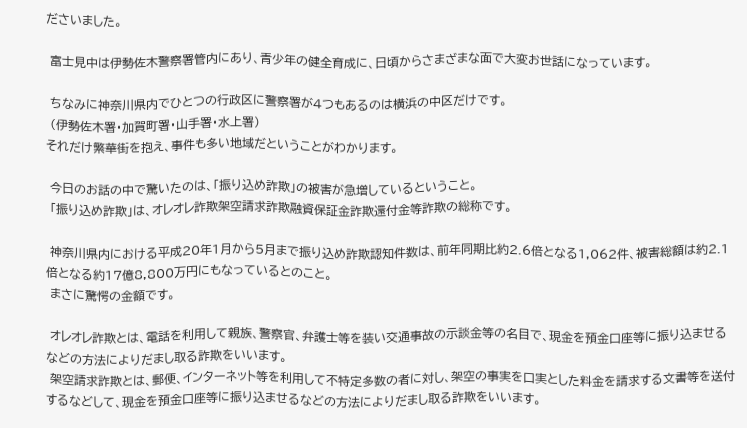ださいました。

 富士見中は伊勢佐木警察署管内にあり、青少年の健全育成に、日頃からさまざまな面で大変お世話になっています。

 ちなみに神奈川県内でひとつの行政区に警察署が4つもあるのは横浜の中区だけです。
 (伊勢佐木署・加賀町署・山手署・水上署)
それだけ繁華街を抱え、事件も多い地域だということがわかります。

 今日のお話の中で驚いたのは、「振り込め詐欺」の被害が急増しているということ。
 「振り込め詐欺」は、オレオレ詐欺架空請求詐欺融資保証金詐欺還付金等詐欺の総称です。

 神奈川県内における平成20年1月から5月まで振り込め詐欺認知件数は、前年同期比約2.6倍となる1,062件、被害総額は約2.1倍となる約17億8,800万円にもなっているとのこと。
 まさに驚愕の金額です。

 オレオレ詐欺とは、電話を利用して親族、警察官、弁護士等を装い交通事故の示談金等の名目で、現金を預金口座等に振り込ませるなどの方法によりだまし取る詐欺をいいます。
 架空請求詐欺とは、郵便、インターネット等を利用して不特定多数の者に対し、架空の事実を口実とした料金を請求する文書等を送付するなどして、現金を預金口座等に振り込ませるなどの方法によりだまし取る詐欺をいいます。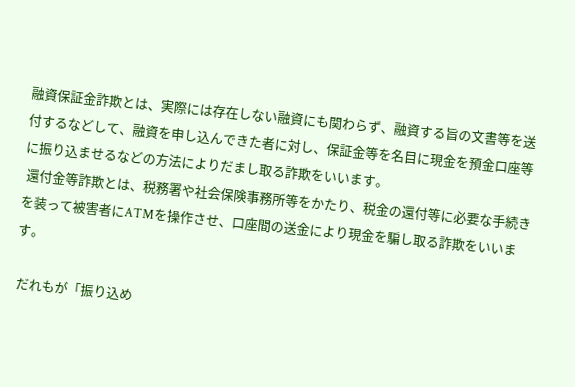融資保証金詐欺とは、実際には存在しない融資にも関わらず、融資する旨の文書等を送付するなどして、融資を申し込んできた者に対し、保証金等を名目に現金を預金口座等に振り込ませるなどの方法によりだまし取る詐欺をいいます。
 還付金等詐欺とは、税務署や社会保険事務所等をかたり、税金の還付等に必要な手続きを装って被害者にATMを操作させ、口座間の送金により現金を騙し取る詐欺をいいます。

 だれもが「振り込め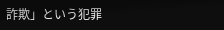詐欺」という犯罪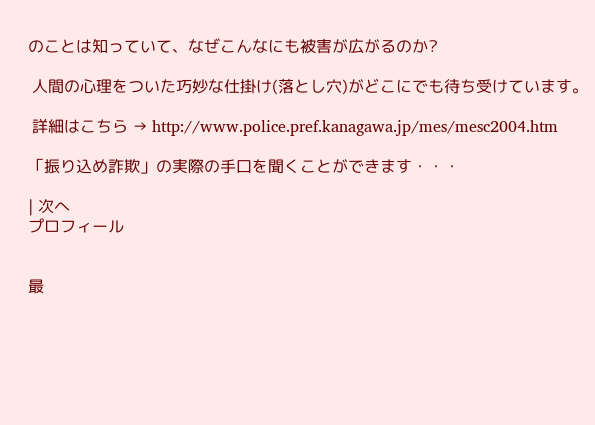のことは知っていて、なぜこんなにも被害が広がるのか?

 人間の心理をついた巧妙な仕掛け(落とし穴)がどこにでも待ち受けています。

 詳細はこちら → http://www.police.pref.kanagawa.jp/mes/mesc2004.htm

「振り込め詐欺」の実際の手口を聞くことができます・・・

| 次へ
プロフィール


最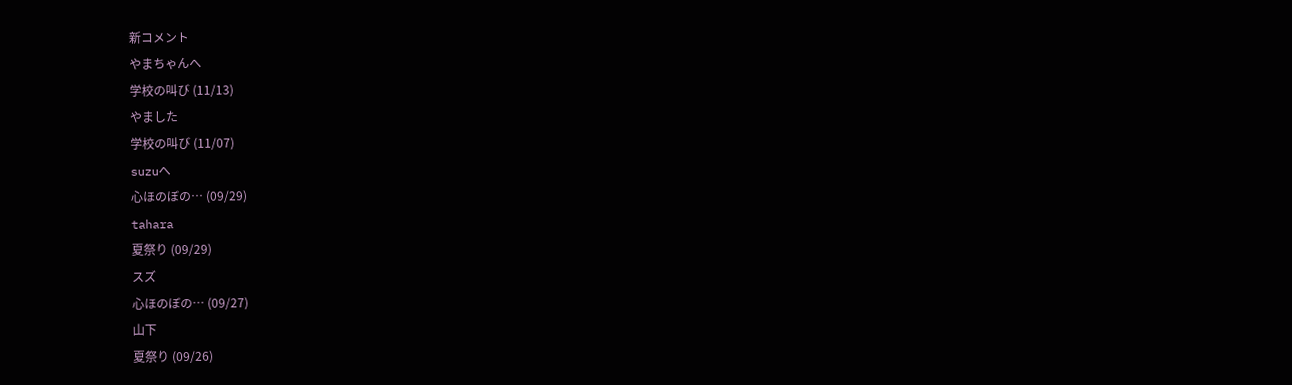新コメント
やまちゃんへ
学校の叫び (11/13)
やました
学校の叫び (11/07)
suzuへ
心ほのぼの… (09/29)
tahara
夏祭り (09/29)
スズ
心ほのぼの… (09/27)
山下
夏祭り (09/26)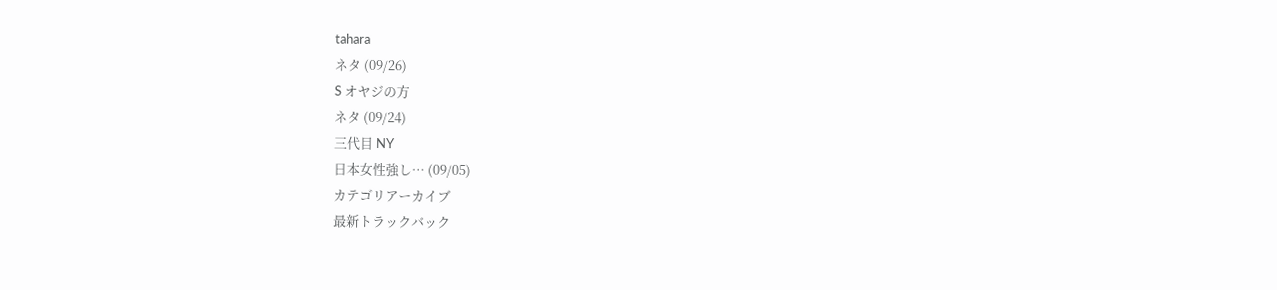tahara
ネタ (09/26)
S オヤジの方
ネタ (09/24)
三代目 NY
日本女性強し… (09/05)
カテゴリアーカイブ
最新トラックバック